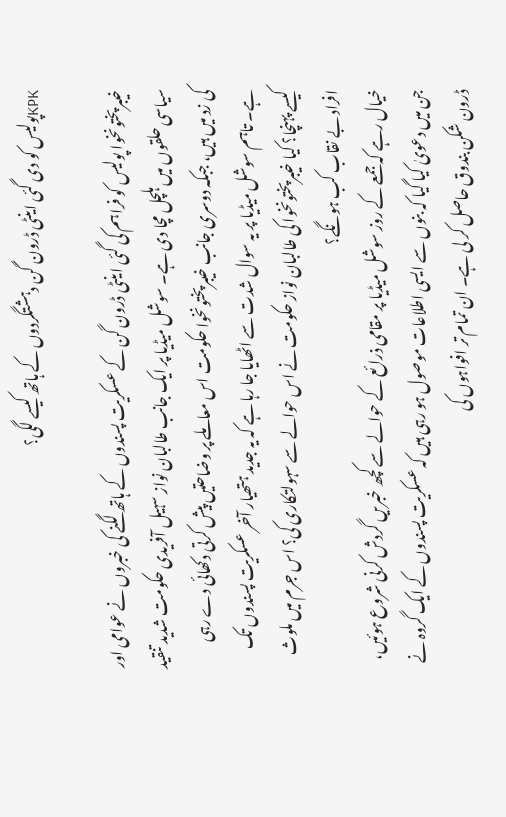KPKپولیس کو دی گئی اینٹی ڈرون گن دہشتگردوں کے ہاتھ کیسے لگی؟

خیبرپختونخوا پولیس کو فراہم کی گئی اینٹی ڈرون گن کے عسکریت پسندوں کے ہاتھ لگنے کی خبروں نے عوامی اور سیاسی حلقوں میں ہلچل مچا دی ہے۔ سوشل میڈیا پر ایک جانب طالبان نواز سہیل آفریدی حکومت شدید تنقید کی زد میں ہیں، جبکہ دوسری جانب خیبرپختونخوا حکومت اس معاملے پر وضاحتیں پیش کرتی دکھائی دے رہی ہے۔ تاہم سوشل میڈیا پر یہ سوال شدت سے اٹھایا جا رہا ہے کہ یہ جدید ہتھیار آخر عسکریت پسندوں تک کیسے پہنچا؟ کیا خیبرپختونخوا کی طالبان نواز حکومت نے اس حوالے سے سہولتکاری کی؟ اس جرم میں ملوث افراد بے نقاب کب ہونگے؟
خیال رہے کہ جمعے کے روز سوشل میڈیا پر مقامی ذرائع کے حوالے سے کچھ خبریں گردش کرنی شروع ہوئیں، جن میں دعویٰ کیا گیا کہ بنوں سے ایسی اطلاعات موصول ہو رہی ہیں کہ عسکریت پسندوں کے ایک گروہ نے ڈرون شکن بندوق حاصل کر لی ہے۔ ان تمام تر افواہوں کی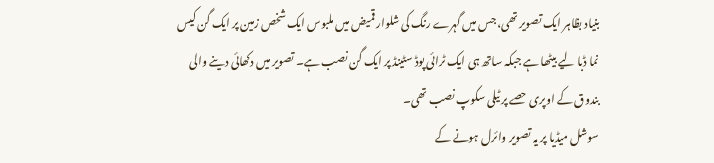بنیاد بظاہر ایک تصویر تھی، جس میں گہرے رنگ کی شلوار قمیض میں ملبوس ایک شخص زمین پر ایک گن کیس نما ڈبا لیے بیٹھا ہے جبکہ ساتھ ہی ایک ٹرائی پوڈ سٹینڈ پر ایک گن نصب ہے۔ تصویر میں دکھائی دینے والی بندوق کے اوپری حصے پر ٹیلی سکوپ نصب تھی۔
سوشل میڈیا پر یہ تصویر وائرل ہونے کے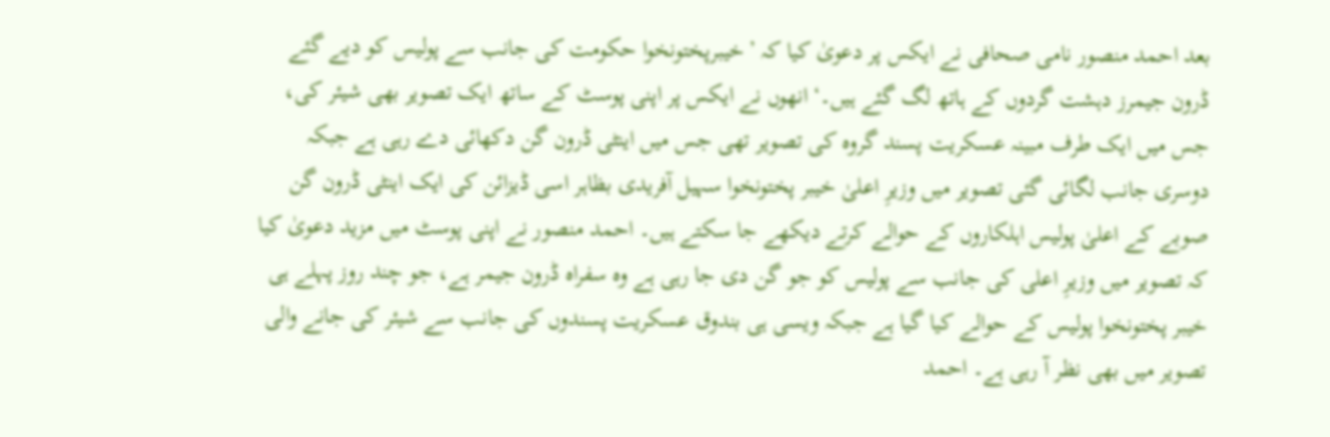بعد احمد منصور نامی صحافی نے ایکس پر دعویٰ کیا کہ ’خیبرپختونخوا حکومت کی جانب سے پولیس کو دیے گئے ڈرون جیمرز دہشت گردوں کے ہاتھ لگ گئے ہیں۔‘ انھوں نے ایکس پر اپنی پوسٹ کے ساتھ ایک تصویر بھی شیئر کی، جس میں ایک طرف مبینہ عسکریت پسند گروہ کی تصویر تھی جس میں اینٹی ڈرون گن دکھائی دے رہی ہے جبکہ دوسری جانب لگائی گئی تصویر میں وزیرِ اعلیٰ خیبر پختونخوا سہیل آفریدی بظاہر اسی ڈیزائن کی ایک اینٹی ڈرون گن صوبے کے اعلیٰ پولیس اہلکاروں کے حوالے کرتے دیکھے جا سکتے ہیں۔ احمد منصور نے اپنی پوسٹ میں مزید دعویٰ کیا کہ تصویر میں وزیرِ اعلی کی جانب سے پولیس کو جو گن دی جا رہی ہے وہ سفراہ ڈرون جیمر ہے، جو چند روز پہلے ہی خیبر پختونخوا پولیس کے حوالے کیا گیا ہے جبکہ ویسی ہی بندوق عسکریت پسندوں کی جانب سے شیئر کی جانے والی تصویر میں بھی نظر آ رہی ہے۔ احمد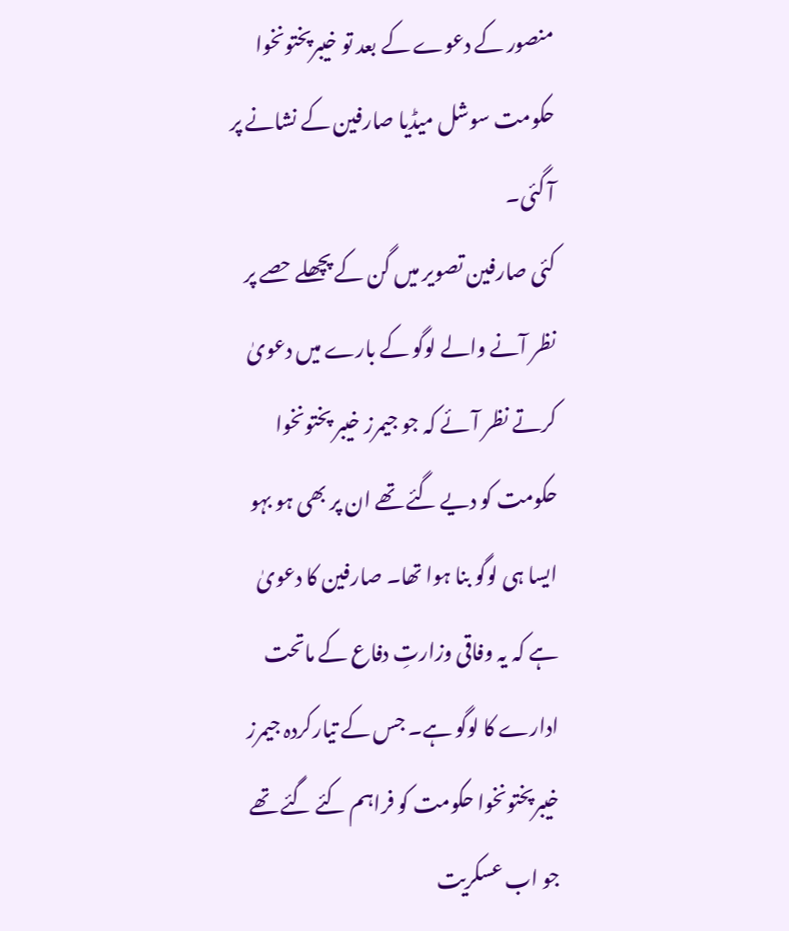منصور کے دعوے کے بعد تو خیبرپختونخوا حکومت سوشل میڈیا صارفین کے نشانے پر آ گئی۔
کئی صارفین تصویر میں گن کے پچھلے حصے پر نظر آنے والے لوگو کے بارے میں دعویٰ کرتے نظر آئے کہ جو جیمرز خیبر پختونخوا حکومت کو دیے گئے تھے ان پر بھی ہو بہو ایسا ہی لوگو بنا ہوا تھا۔ صارفین کا دعویٰ ہے کہ یہ وفاقی وزارتِ دفاع کے ماتحت ادارے کا لوگو ہے۔ جس کے تیارکردہ جیمرز خیبرپختونخوا حکومت کو فراہم کئے گئے تھے جو اب عسکریت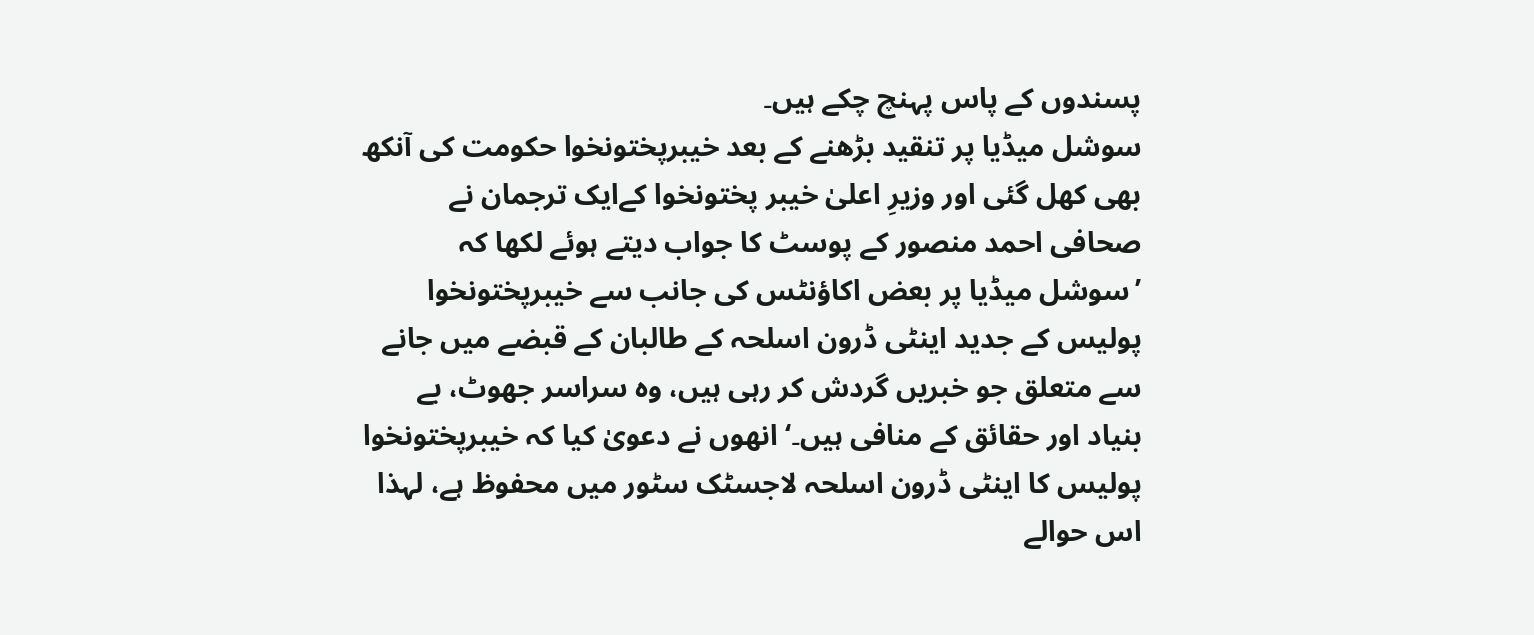پسندوں کے پاس پہنچ چکے ہیں۔
سوشل میڈیا پر تنقید بڑھنے کے بعد خیبرپختونخوا حکومت کی آنکھ بھی کھل گئی اور وزیرِ اعلیٰ خیبر پختونخوا کےایک ترجمان نے صحافی احمد منصور کے پوسٹ کا جواب دیتے ہوئے لکھا کہ ’سوشل میڈیا پر بعض اکاؤنٹس کی جانب سے خیبرپختونخوا پولیس کے جدید اینٹی ڈرون اسلحہ کے طالبان کے قبضے میں جانے سے متعلق جو خبریں گردش کر رہی ہیں، وہ سراسر جھوٹ، بے بنیاد اور حقائق کے منافی ہیں۔‘ انھوں نے دعویٰ کیا کہ خیبرپختونخوا پولیس کا اینٹی ڈرون اسلحہ لاجسٹک سٹور میں محفوظ ہے، لہذا اس حوالے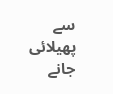سے پھیلائی جانے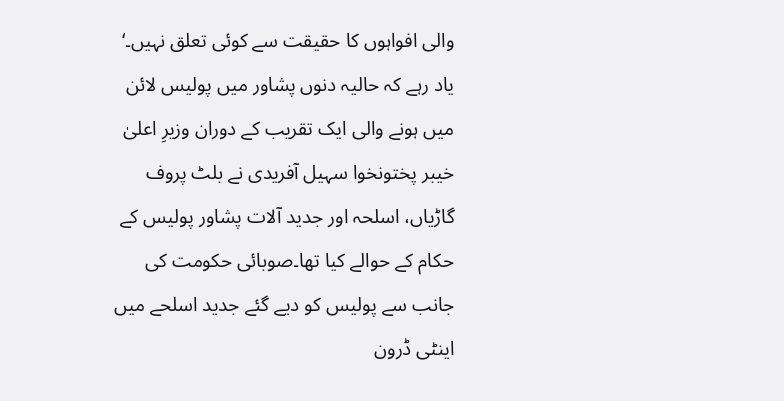والی افواہوں کا حقیقت سے کوئی تعلق نہیں۔‘
یاد رہے کہ حالیہ دنوں پشاور میں پولیس لائن میں ہونے والی ایک تقریب کے دوران وزیرِ اعلیٰ خیبر پختونخوا سہیل آفریدی نے بلٹ پروف گاڑیاں، اسلحہ اور جدید آلات پشاور پولیس کے حکام کے حوالے کیا تھا۔صوبائی حکومت کی جانب سے پولیس کو دیے گئے جدید اسلحے میں اینٹی ڈرون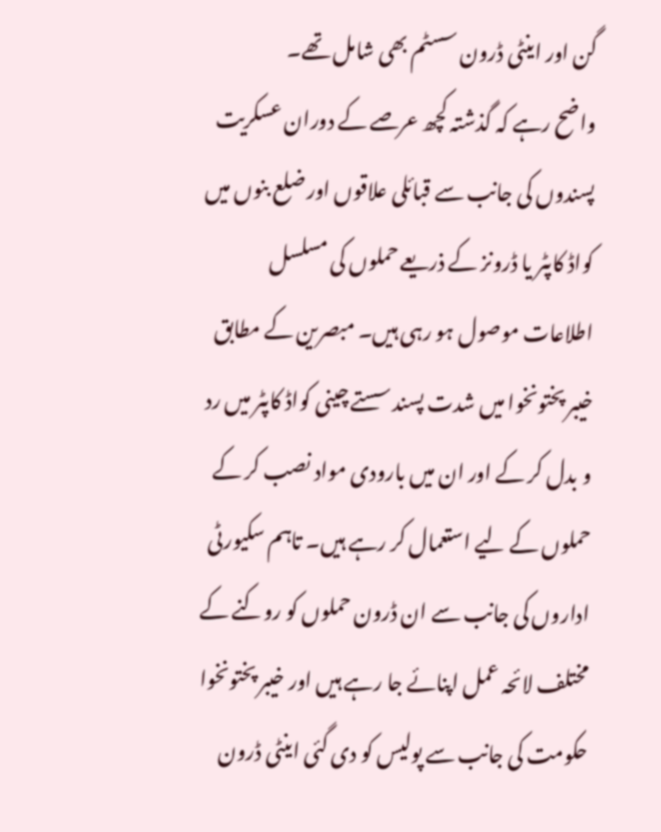گن اور اینٹی ڈرون سسٹم بھی شامل تھے۔
واضح رہے کہ گذشتہ کچھ عرصے کے دوران عسکریت پسندوں کی جانب سے قبائلی علاقوں اور ضلع بنوں میں کواڈ کاپٹر یا ڈرونز کے ذریعے حملوں کی مسلسل اطلاعات موصول ہو رہی ہیں۔ مبصرین کے مطابق خیبر پختونخوا میں شدت پسند سستے چینی کواڈ کاپٹر میں رد و بدل کر کے اور ان میں بارودی مواد نصب کر کے حملوں کے لیے استعمال کر رہے ہیں۔ تاہم سکیورٹی اداروں کی جانب سے ان ڈرون حملوں کو روکنے کے مختلف لائحہ عمل اپنائے جا رہے ہیں اور خیبر پختونخوا حکومت کی جانب سے پولیس کو دی گئی اینٹی ڈرون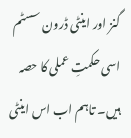گنز اور اینٹی ڈرون سسٹم اسی حکمتِ عملی کا حصہ ہیں۔ تاہم اب اس اینٹی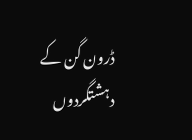ڈرون گن کے دہشتگردوں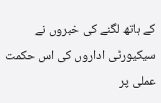کے ہاتھ لگنے کی خبروں نے سیکیورٹی اداروں کی اس حکمت عملی پر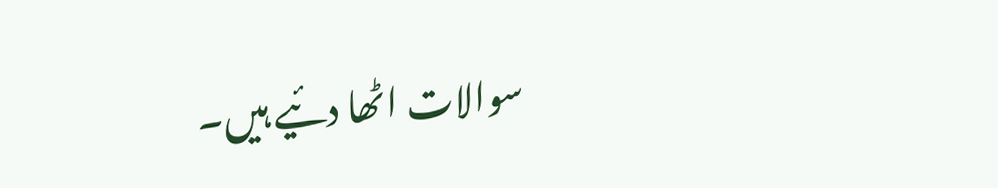سوالات اٹھا دئیے ہیں۔